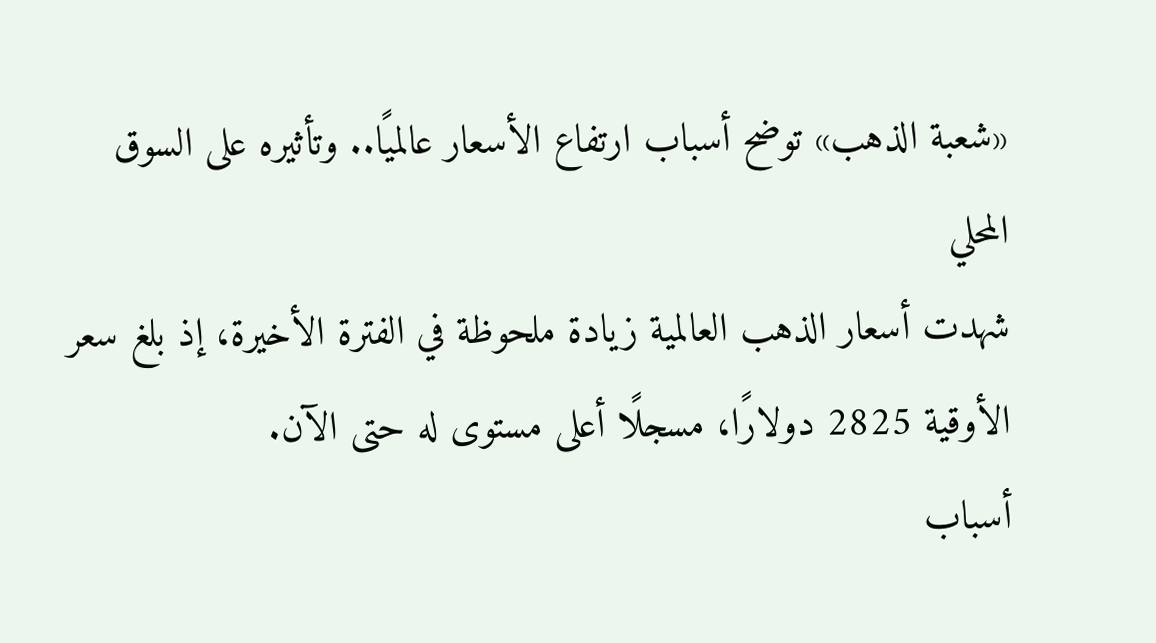«شعبة الذهب» توضح أسباب ارتفاع الأسعار عالميًا.. وتأثيره على السوق المحلي
شهدت أسعار الذهب العالمية زيادة ملحوظة في الفترة الأخيرة، إذ بلغ سعر الأوقية 2825 دولارًا، مسجلًا أعلى مستوى له حتى الآن.
أسباب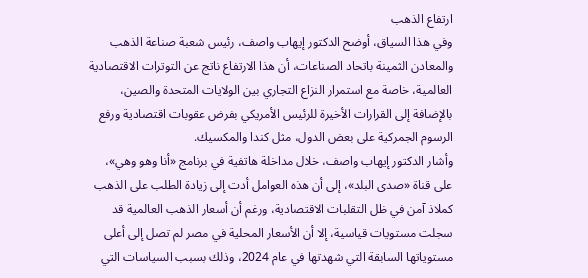ارتفاع الذهب
وفي هذا السياق، أوضح الدكتور إيهاب واصف، رئيس شعبة صناعة الذهب والمعادن الثمينة باتحاد الصناعات، أن هذا الارتفاع ناتج عن التوترات الاقتصادية العالمية، خاصة مع استمرار النزاع التجاري بين الولايات المتحدة والصين، بالإضافة إلى القرارات الأخيرة للرئيس الأمريكي بفرض عقوبات اقتصادية ورفع الرسوم الجمركية على بعض الدول، مثل كندا والمكسيك.
وأشار الدكتور إيهاب واصف، خلال مداخلة هاتفية في برنامج «أنا وهو وهي»، على قناة «صدى البلد»، إلى أن هذه العوامل أدت إلى زيادة الطلب على الذهب كملاذ آمن في ظل التقلبات الاقتصادية، ورغم أن أسعار الذهب العالمية قد سجلت مستويات قياسية، إلا أن الأسعار المحلية في مصر لم تصل إلى أعلى مستوياتها السابقة التي شهدتها في عام 2024، وذلك بسبب السياسات التي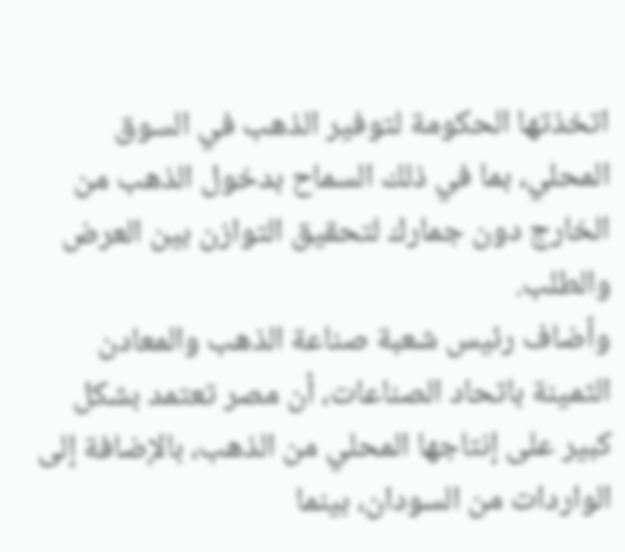اتخذتها الحكومة لتوفير الذهب في السوق المحلي، بما في ذلك السماح بدخول الذهب من الخارج دون جمارك لتحقيق التوازن بين العرض والطلب.
وأضاف رئيس شعبة صناعة الذهب والمعادن الثمينة باتحاد الصناعات، أن مصر تعتمد بشكل كبير على إنتاجها المحلي من الذهب، بالإضافة إلى الواردات من السودان، بينما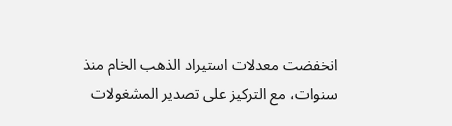انخفضت معدلات استيراد الذهب الخام منذ سنوات، مع التركيز على تصدير المشغولات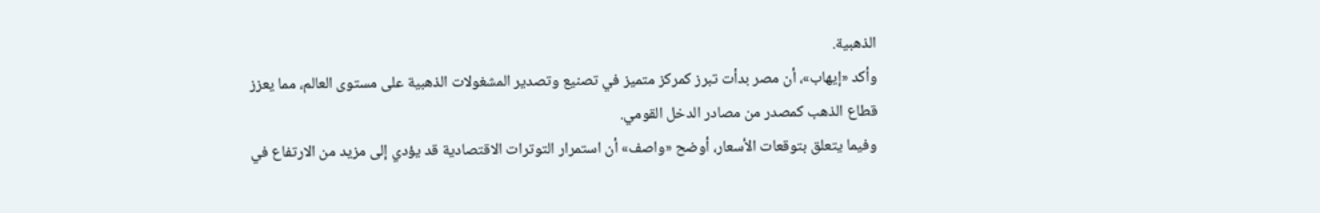الذهبية.
وأكد «إيهاب»، أن مصر بدأت تبرز كمركز متميز في تصنيع وتصدير المشغولات الذهبية على مستوى العالم، مما يعزز قطاع الذهب كمصدر من مصادر الدخل القومي.
وفيما يتعلق بتوقعات الأسعار، أوضح «واصف» أن استمرار التوترات الاقتصادية قد يؤدي إلى مزيد من الارتفاع في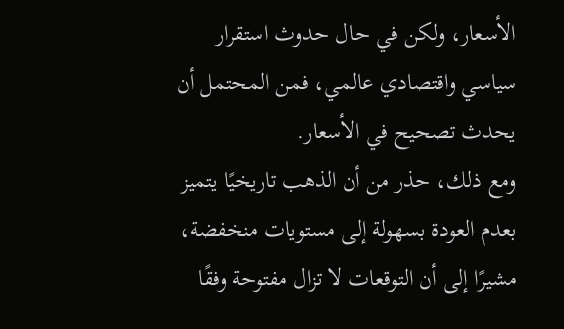الأسعار، ولكن في حال حدوث استقرار سياسي واقتصادي عالمي، فمن المحتمل أن يحدث تصحيح في الأسعار.
ومع ذلك، حذر من أن الذهب تاريخيًا يتميز بعدم العودة بسهولة إلى مستويات منخفضة، مشيرًا إلى أن التوقعات لا تزال مفتوحة وفقًا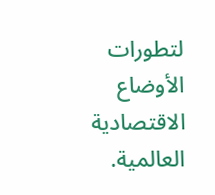لتطورات الأوضاع الاقتصادية العالمية.